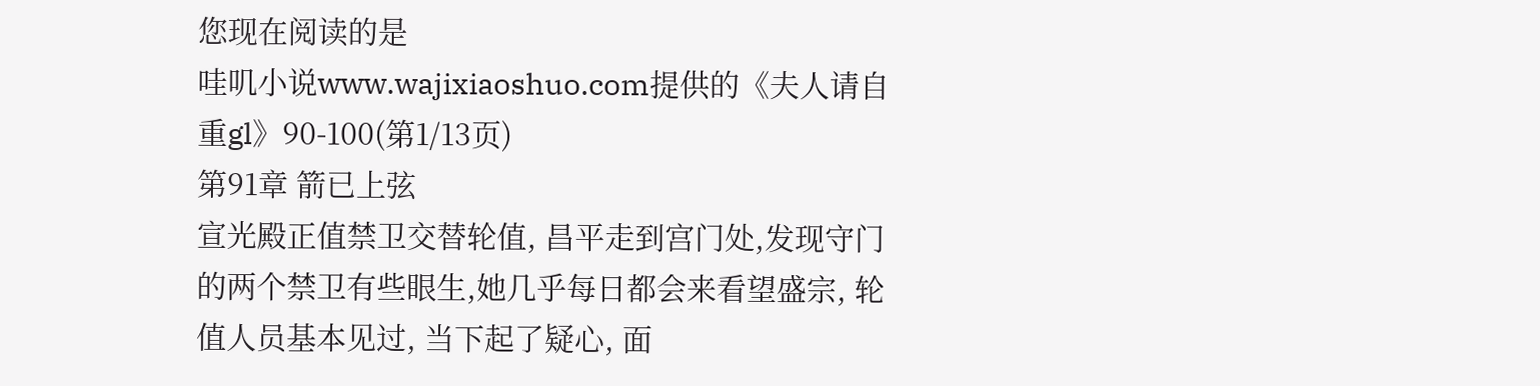您现在阅读的是
哇叽小说www.wajixiaoshuo.com提供的《夫人请自重gl》90-100(第1/13页)
第91章 箭已上弦
宣光殿正值禁卫交替轮值, 昌平走到宫门处,发现守门的两个禁卫有些眼生,她几乎每日都会来看望盛宗, 轮值人员基本见过, 当下起了疑心, 面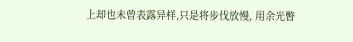上却也未曾表露异样,只是将步伐放慢, 用余光瞥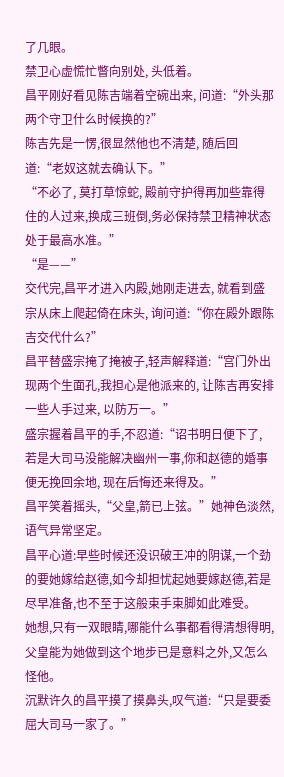了几眼。
禁卫心虚慌忙瞥向别处, 头低着。
昌平刚好看见陈吉端着空碗出来, 问道:“外头那两个守卫什么时候换的?”
陈吉先是一愣,很显然他也不清楚, 随后回道:“老奴这就去确认下。”
“不必了, 莫打草惊蛇, 殿前守护得再加些靠得住的人过来,换成三班倒,务必保持禁卫精神状态处于最高水准。”
“是——”
交代完,昌平才进入内殿,她刚走进去, 就看到盛宗从床上爬起倚在床头, 询问道:“你在殿外跟陈吉交代什么?”
昌平替盛宗掩了掩被子,轻声解释道:“宫门外出现两个生面孔,我担心是他派来的, 让陈吉再安排一些人手过来, 以防万一。”
盛宗握着昌平的手,不忍道:“诏书明日便下了, 若是大司马没能解决幽州一事,你和赵德的婚事便无挽回余地, 现在后悔还来得及。”
昌平笑着摇头,“父皇,箭已上弦。”她神色淡然,语气异常坚定。
昌平心道:早些时候还没识破王冲的阴谋,一个劲的要她嫁给赵德,如今却担忧起她要嫁赵德,若是尽早准备,也不至于这般束手束脚如此难受。
她想,只有一双眼睛,哪能什么事都看得清想得明,父皇能为她做到这个地步已是意料之外,又怎么怪他。
沉默许久的昌平摸了摸鼻头,叹气道:“只是要委屈大司马一家了。”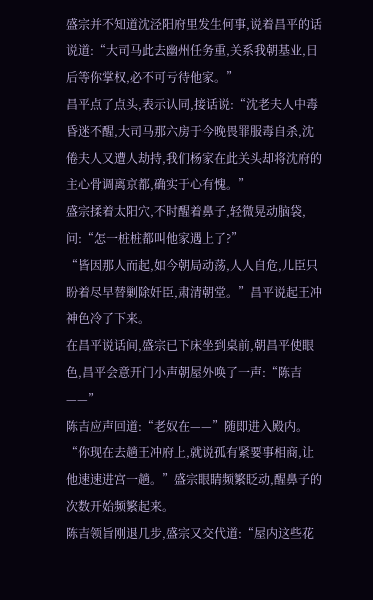盛宗并不知道沈泾阳府里发生何事,说着昌平的话说道:“大司马此去幽州任务重,关系我朝基业,日后等你掌权,必不可亏待他家。”
昌平点了点头,表示认同,接话说:“沈老夫人中毒昏迷不醒,大司马那六房于今晚畏罪服毒自杀,沈倦夫人又遭人劫持,我们杨家在此关头却将沈府的主心骨调离京都,确实于心有愧。”
盛宗揉着太阳穴,不时醒着鼻子,轻微晃动脑袋,问:“怎一桩桩都叫他家遇上了?”
“皆因那人而起,如今朝局动荡,人人自危,儿臣只盼着尽早替剿除奸臣,肃清朝堂。”昌平说起王冲神色冷了下来。
在昌平说话间,盛宗已下床坐到桌前,朝昌平使眼色,昌平会意开门小声朝屋外唤了一声:“陈吉——”
陈吉应声回道:“老奴在——”随即进入殿内。
“你现在去趟王冲府上,就说孤有紧要事相商,让他速速进宫一趟。”盛宗眼睛频繁眨动,醒鼻子的次数开始频繁起来。
陈吉领旨刚退几步,盛宗又交代道:“屋内这些花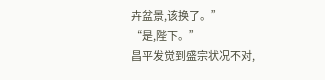卉盆景,该换了。”
“是,陛下。”
昌平发觉到盛宗状况不对,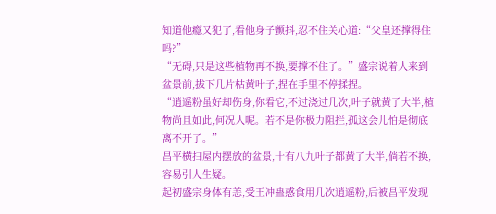知道他瘾又犯了,看他身子颤抖,忍不住关心道:“父皇还撑得住吗?”
“无碍,只是这些植物再不换,要撑不住了。”盛宗说着人来到盆景前,拔下几片枯黄叶子,捏在手里不停揉捏。
“逍遥粉虽好却伤身,你看它,不过浇过几次,叶子就黄了大半,植物尚且如此,何况人呢。若不是你极力阻拦,孤这会儿怕是彻底离不开了。”
昌平横扫屋内摆放的盆景,十有八九叶子都黄了大半,倘若不换,容易引人生疑。
起初盛宗身体有恙,受王冲蛊惑食用几次逍遥粉,后被昌平发现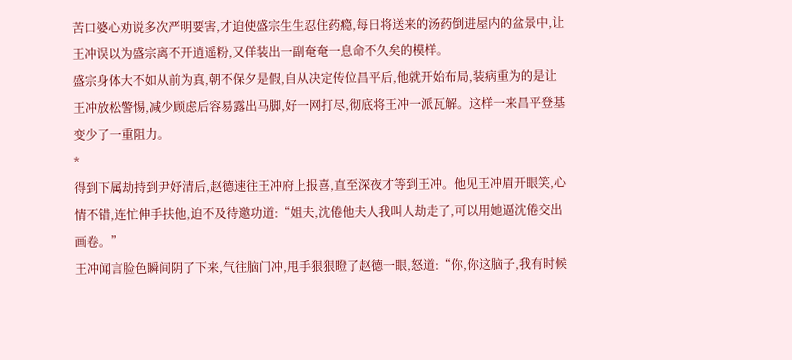苦口婆心劝说多次严明要害,才迫使盛宗生生忍住药瘾,每日将送来的汤药倒进屋内的盆景中,让王冲误以为盛宗离不开逍遥粉,又佯装出一副奄奄一息命不久矣的模样。
盛宗身体大不如从前为真,朝不保夕是假,自从决定传位昌平后,他就开始布局,装病重为的是让王冲放松警惕,减少顾虑后容易露出马脚,好一网打尽,彻底将王冲一派瓦解。这样一来昌平登基变少了一重阻力。
*
得到下属劫持到尹妤清后,赵德速往王冲府上报喜,直至深夜才等到王冲。他见王冲眉开眼笑,心情不错,连忙伸手扶他,迫不及待邀功道:“姐夫,沈倦他夫人我叫人劫走了,可以用她逼沈倦交出画卷。”
王冲闻言脸色瞬间阴了下来,气往脑门冲,甩手狠狠瞪了赵德一眼,怒道:“你,你这脑子,我有时候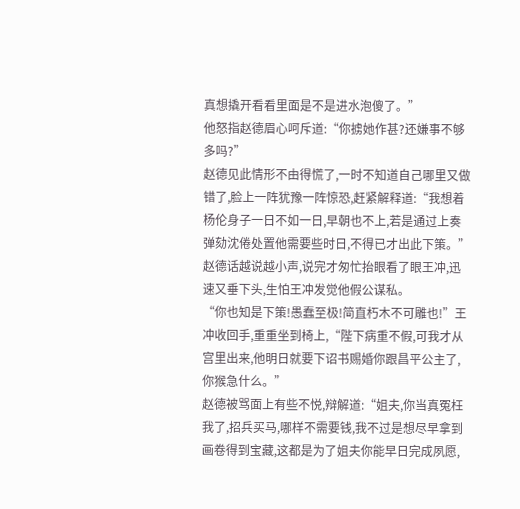真想撬开看看里面是不是进水泡傻了。”
他怒指赵德眉心呵斥道:“你掳她作甚?还嫌事不够多吗?”
赵德见此情形不由得慌了,一时不知道自己哪里又做错了,脸上一阵犹豫一阵惊恐,赶紧解释道:“我想着杨伦身子一日不如一日,早朝也不上,若是通过上奏弹劾沈倦处置他需要些时日,不得已才出此下策。”
赵德话越说越小声,说完才匆忙抬眼看了眼王冲,迅速又垂下头,生怕王冲发觉他假公谋私。
“你也知是下策!愚蠢至极!简直朽木不可雕也!”王冲收回手,重重坐到椅上,“陛下病重不假,可我才从宫里出来,他明日就要下诏书赐婚你跟昌平公主了,你猴急什么。”
赵德被骂面上有些不悦,辩解道:“姐夫,你当真冤枉我了,招兵买马,哪样不需要钱,我不过是想尽早拿到画卷得到宝藏,这都是为了姐夫你能早日完成夙愿,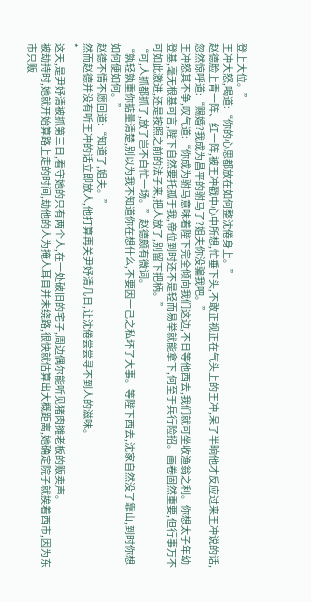登上大位。”
王冲大怒,喝道:“你的心思都放在如何整沈倦身上。”
赵德脸上青一阵、红一阵,被王冲戳中心中所想,忙垂下头,不敢正视正在气头上的王冲,呆了半晌他才反应过来王冲说的话,忽然惊呼道:“赐婚?我成为昌平的驸马了?姐夫你没骗我吧。”
王冲怒其不争,叹气道:“你成为驸马意味着陛下完全倾向我们这边,不日等他西去,我们就可坐收渔翁之利。你想太子年幼登基,毫无根基可言,陛下自然要托孤于我,帝位到时还不是轻而易举就能拿下,何至于兵行险招。画卷固然重要,但行事万不可如此激进,还是按照之前的法子来,把人放了,别留下把柄。”
“可,人抓都抓了,放了岂不白忙一场。”赵德颇有微词。
“孰轻孰重你掂量清楚,别以为我不知道你在想什么,不要因一己之私坏了大事。等陛下西去,沈家自然没了靠山,到时你想如何便如何。”
赵德不情不愿回道:“知道了,姐夫。”
然而赵德并没有听王冲的话立即放人,他打算再关尹妤清几日,让沈倦尝尝寻不到人的滋味。
*
这天,是尹妤清被抓第三日,看守她的只有两个人,在一处破旧的宅子,周边偶尔能听见猪肉摊老板的贩卖声。
被劫持时,她就开始算路上走的时间,劫他的人为掩人耳目并未绕路,很快就估算出大概距离,她确定院子就挨着西市,因为东市只贩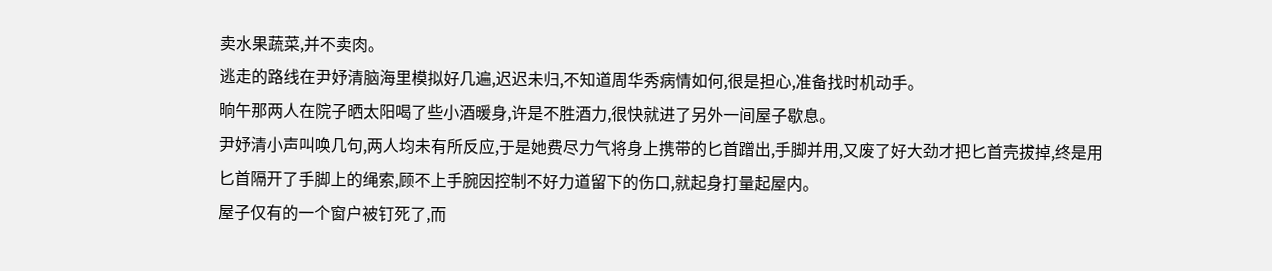卖水果蔬菜,并不卖肉。
逃走的路线在尹妤清脑海里模拟好几遍,迟迟未归,不知道周华秀病情如何,很是担心,准备找时机动手。
晌午那两人在院子晒太阳喝了些小酒暖身,许是不胜酒力,很快就进了另外一间屋子歇息。
尹妤清小声叫唤几句,两人均未有所反应,于是她费尽力气将身上携带的匕首蹭出,手脚并用,又废了好大劲才把匕首壳拔掉,终是用匕首隔开了手脚上的绳索,顾不上手腕因控制不好力道留下的伤口,就起身打量起屋内。
屋子仅有的一个窗户被钉死了,而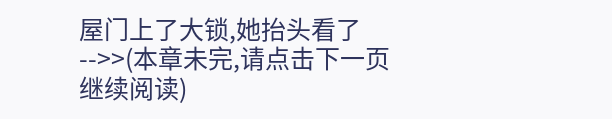屋门上了大锁,她抬头看了
-->>(本章未完,请点击下一页继续阅读)